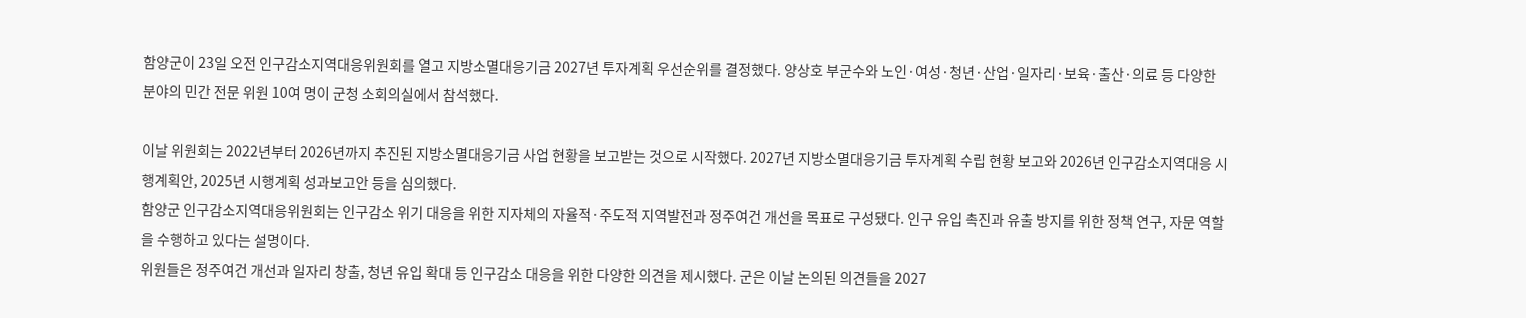함양군이 23일 오전 인구감소지역대응위원회를 열고 지방소멸대응기금 2027년 투자계획 우선순위를 결정했다. 양상호 부군수와 노인·여성·청년·산업·일자리·보육·출산·의료 등 다양한 분야의 민간 전문 위원 10여 명이 군청 소회의실에서 참석했다.

이날 위원회는 2022년부터 2026년까지 추진된 지방소멸대응기금 사업 현황을 보고받는 것으로 시작했다. 2027년 지방소멸대응기금 투자계획 수립 현황 보고와 2026년 인구감소지역대응 시행계획안, 2025년 시행계획 성과보고안 등을 심의했다.
함양군 인구감소지역대응위원회는 인구감소 위기 대응을 위한 지자체의 자율적·주도적 지역발전과 정주여건 개선을 목표로 구성됐다. 인구 유입 촉진과 유출 방지를 위한 정책 연구, 자문 역할을 수행하고 있다는 설명이다.
위원들은 정주여건 개선과 일자리 창출, 청년 유입 확대 등 인구감소 대응을 위한 다양한 의견을 제시했다. 군은 이날 논의된 의견들을 2027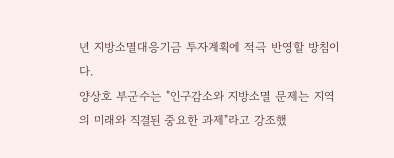년 지방소멸대응기금 투자계획에 적극 반영할 방침이다.
양상호 부군수는 "인구감소와 지방소멸 문제는 지역의 미래와 직결된 중요한 과제"라고 강조했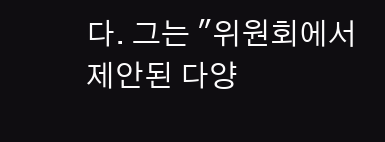다. 그는 "위원회에서 제안된 다양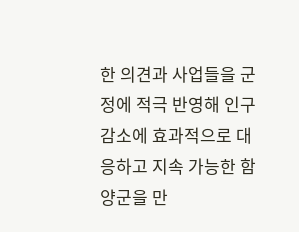한 의견과 사업들을 군정에 적극 반영해 인구감소에 효과적으로 대응하고 지속 가능한 함양군을 만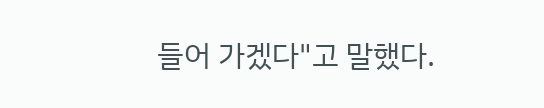들어 가겠다"고 말했다.